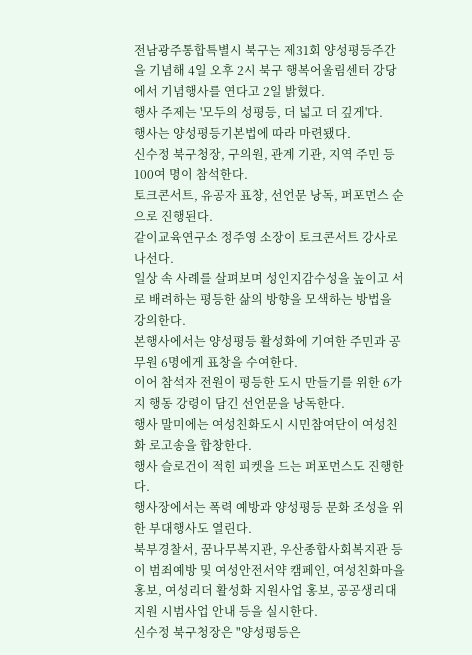전남광주통합특별시 북구는 제31회 양성평등주간을 기념해 4일 오후 2시 북구 행복어울림센터 강당에서 기념행사를 연다고 2일 밝혔다.
행사 주제는 '모두의 성평등, 더 넓고 더 깊게'다.
행사는 양성평등기본법에 따라 마련됐다.
신수정 북구청장, 구의원, 관계 기관, 지역 주민 등 100여 명이 참석한다.
토크콘서트, 유공자 표창, 선언문 낭독, 퍼포먼스 순으로 진행된다.
같이교육연구소 정주영 소장이 토크콘서트 강사로 나선다.
일상 속 사례를 살펴보며 성인지감수성을 높이고 서로 배려하는 평등한 삶의 방향을 모색하는 방법을 강의한다.
본행사에서는 양성평등 활성화에 기여한 주민과 공무원 6명에게 표창을 수여한다.
이어 참석자 전원이 평등한 도시 만들기를 위한 6가지 행동 강령이 담긴 선언문을 낭독한다.
행사 말미에는 여성친화도시 시민참여단이 여성친화 로고송을 합창한다.
행사 슬로건이 적힌 피켓을 드는 퍼포먼스도 진행한다.
행사장에서는 폭력 예방과 양성평등 문화 조성을 위한 부대행사도 열린다.
북부경찰서, 꿈나무복지관, 우산종합사회복지관 등이 범죄예방 및 여성안전서약 캠페인, 여성친화마을 홍보, 여성리더 활성화 지원사업 홍보, 공공생리대 지원 시범사업 안내 등을 실시한다.
신수정 북구청장은 "양성평등은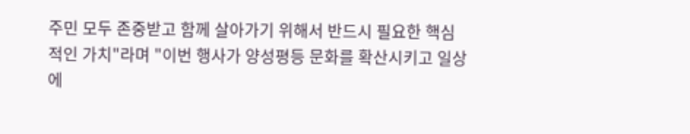주민 모두 존중받고 함께 살아가기 위해서 반드시 필요한 핵심적인 가치"라며 "이번 행사가 양성평등 문화를 확산시키고 일상에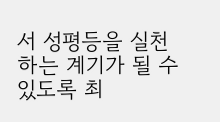서 성평등을 실천하는 계기가 될 수 있도록 최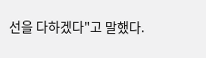선을 다하겠다"고 말했다.